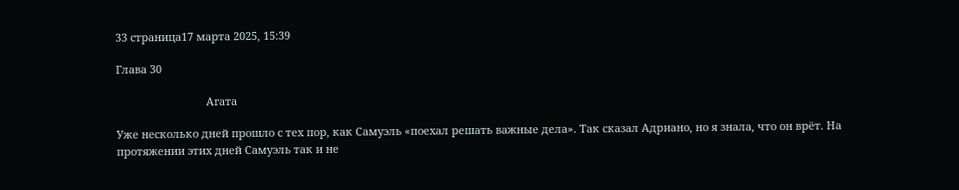33 страница17 марта 2025, 15:39

Глава 30

                              Агата

Уже несколько дней прошло с тех пор, как Самуэль «поехал решать важные дела». Так сказал Адриано, но я знала, что он врёт. На протяжении этих дней Самуэль так и не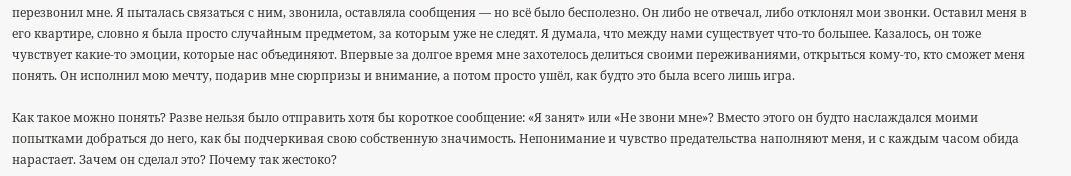перезвонил мне. Я пыталась связаться с ним, звонила, оставляла сообщения — но всё было бесполезно. Он либо не отвечал, либо отклонял мои звонки. Оставил меня в его квартире, словно я была просто случайным предметом, за которым уже не следят. Я думала, что между нами существует что-то большее. Казалось, он тоже чувствует какие-то эмоции, которые нас объединяют. Впервые за долгое время мне захотелось делиться своими переживаниями, открыться кому-то, кто сможет меня понять. Он исполнил мою мечту, подарив мне сюрпризы и внимание, а потом просто ушёл, как будто это была всего лишь игра.

Как такое можно понять? Разве нельзя было отправить хотя бы короткое сообщение: «Я занят» или «Не звони мне»? Вместо этого он будто наслаждался моими попытками добраться до него, как бы подчеркивая свою собственную значимость. Непонимание и чувство предательства наполняют меня, и с каждым часом обида нарастает. Зачем он сделал это? Почему так жестоко?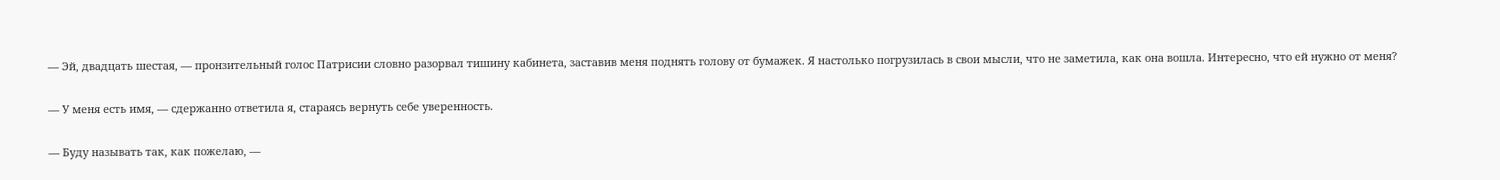— Эй, двадцать шестая, — пронзительный голос Патрисии словно разорвал тишину кабинета, заставив меня поднять голову от бумажек. Я настолько погрузилась в свои мысли, что не заметила, как она вошла. Интересно, что ей нужно от меня?

— У меня есть имя, — сдержанно ответила я, стараясь вернуть себе уверенность.

— Буду называть так, как пожелаю, —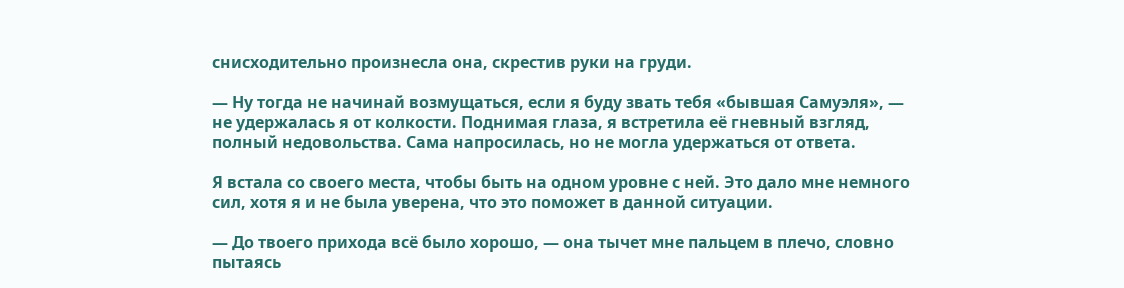снисходительно произнесла она, скрестив руки на груди.

— Ну тогда не начинай возмущаться, если я буду звать тебя «бывшая Самуэля», — не удержалась я от колкости. Поднимая глаза, я встретила её гневный взгляд, полный недовольства. Сама напросилась, но не могла удержаться от ответа.

Я встала со своего места, чтобы быть на одном уровне с ней. Это дало мне немного сил, хотя я и не была уверена, что это поможет в данной ситуации.

— До твоего прихода всё было хорошо, — она тычет мне пальцем в плечо, словно пытаясь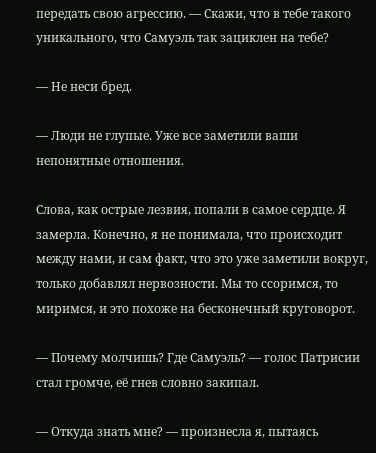передать свою агрессию. — Скажи, что в тебе такого уникального, что Самуэль так зациклен на тебе?

— Не неси бред.

— Люди не глупые. Уже все заметили ваши непонятные отношения.

Слова, как острые лезвия, попали в самое сердце. Я замерла. Конечно, я не понимала, что происходит между нами, и сам факт, что это уже заметили вокруг, только добавлял нервозности. Мы то ссоримся, то миримся, и это похоже на бесконечный круговорот.

— Почему молчишь? Где Самуэль? — голос Патрисии стал громче, её гнев словно закипал.

— Откуда знать мне? — произнесла я, пытаясь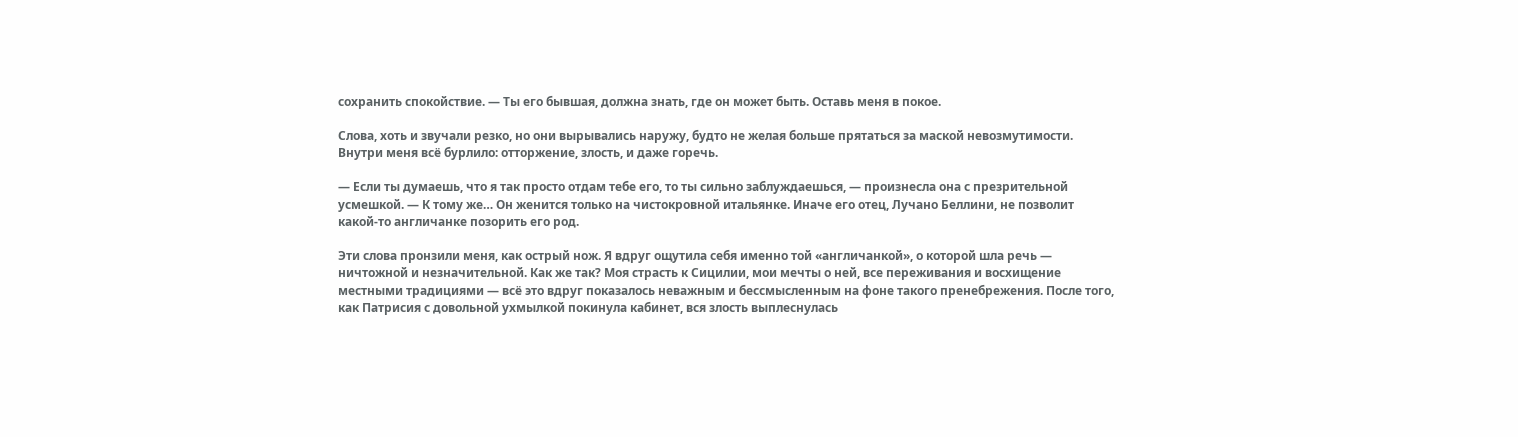сохранить спокойствие. — Ты его бывшая, должна знать, где он может быть. Оставь меня в покое.

Слова, хоть и звучали резко, но они вырывались наружу, будто не желая больше прятаться за маской невозмутимости. Внутри меня всё бурлило: отторжение, злость, и даже горечь.

— Если ты думаешь, что я так просто отдам тебе его, то ты сильно заблуждаешься, — произнесла она с презрительной усмешкой. — К тому же… Он женится только на чистокровной итальянке. Иначе его отец, Лучано Беллини, не позволит какой-то англичанке позорить его род.

Эти слова пронзили меня, как острый нож. Я вдруг ощутила себя именно той «англичанкой», о которой шла речь — ничтожной и незначительной. Как же так? Моя страсть к Сицилии, мои мечты о ней, все переживания и восхищение местными традициями — всё это вдруг показалось неважным и бессмысленным на фоне такого пренебрежения. После того, как Патрисия с довольной ухмылкой покинула кабинет, вся злость выплеснулась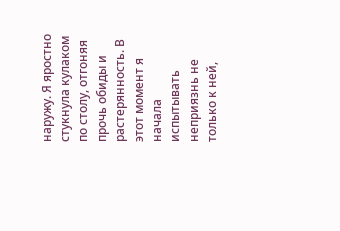наружу. Я яростно стукнула кулаком по столу, отгоняя прочь обиды и растерянность. В этот момент я начала испытывать неприязнь не только к ней,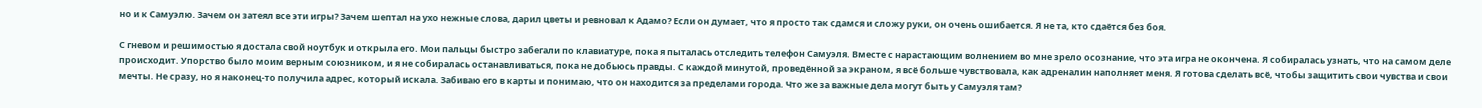но и к Самуэлю. Зачем он затеял все эти игры? Зачем шептал на ухо нежные слова, дарил цветы и ревновал к Адамо? Если он думает, что я просто так сдамся и сложу руки, он очень ошибается. Я не та, кто сдаётся без боя.

С гневом и решимостью я достала свой ноутбук и открыла его. Мои пальцы быстро забегали по клавиатуре, пока я пыталась отследить телефон Самуэля. Вместе с нарастающим волнением во мне зрело осознание, что эта игра не окончена. Я собиралась узнать, что на самом деле происходит. Упорство было моим верным союзником, и я не собиралась останавливаться, пока не добьюсь правды. С каждой минутой, проведённой за экраном, я всё больше чувствовала, как адреналин наполняет меня. Я готова сделать всё, чтобы защитить свои чувства и свои мечты. Не сразу, но я наконец-то получила адрес, который искала. Забиваю его в карты и понимаю, что он находится за пределами города. Что же за важные дела могут быть у Самуэля там?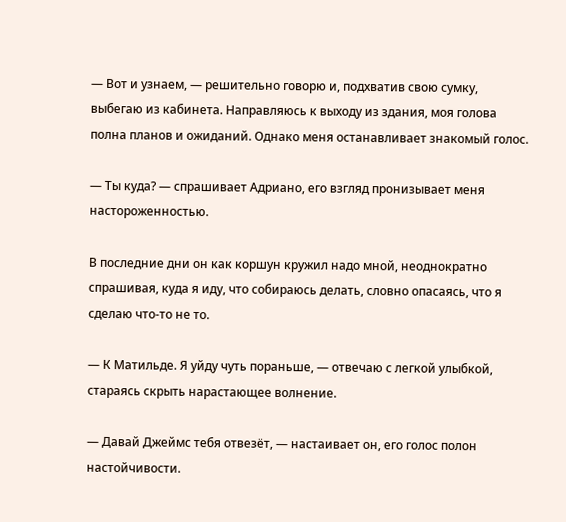— Вот и узнаем, — решительно говорю и, подхватив свою сумку, выбегаю из кабинета. Направляюсь к выходу из здания, моя голова полна планов и ожиданий. Однако меня останавливает знакомый голос.

— Ты куда? — спрашивает Адриано, его взгляд пронизывает меня настороженностью.

В последние дни он как коршун кружил надо мной, неоднократно спрашивая, куда я иду, что собираюсь делать, словно опасаясь, что я сделаю что-то не то.

— К Матильде. Я уйду чуть пораньше, — отвечаю с легкой улыбкой, стараясь скрыть нарастающее волнение.

— Давай Джеймс тебя отвезёт, — настаивает он, его голос полон настойчивости.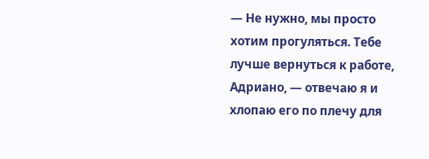— Не нужно, мы просто хотим прогуляться. Тебе лучше вернуться к работе, Адриано, — отвечаю я и хлопаю его по плечу для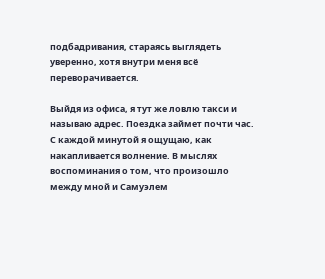подбадривания, стараясь выглядеть уверенно, хотя внутри меня всё переворачивается.

Выйдя из офиса, я тут же ловлю такси и называю адрес. Поездка займет почти час. С каждой минутой я ощущаю, как накапливается волнение. В мыслях воспоминания о том, что произошло между мной и Самуэлем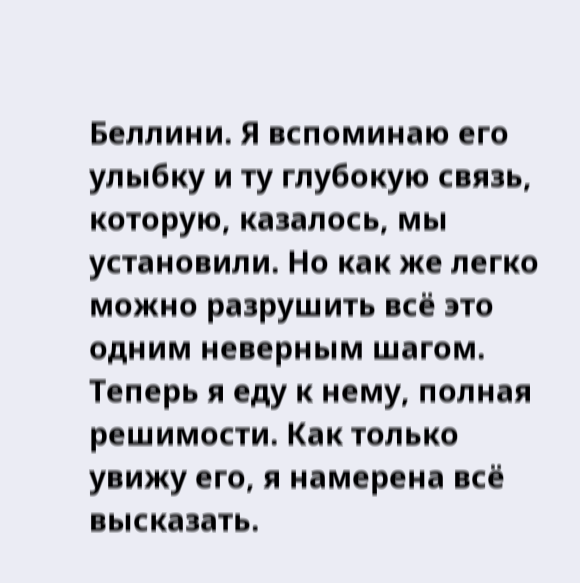Беллини. Я вспоминаю его улыбку и ту глубокую связь, которую, казалось, мы установили. Но как же легко можно разрушить всё это одним неверным шагом. Теперь я еду к нему, полная решимости. Как только увижу его, я намерена всё высказать.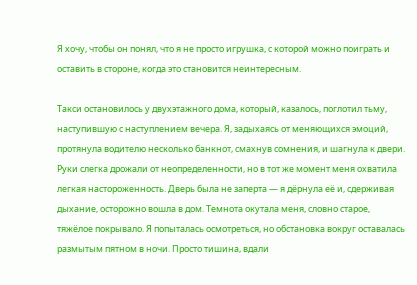Я хочу, чтобы он понял, что я не просто игрушка, с которой можно поиграть и оставить в стороне, когда это становится неинтересным.

Такси остановилось у двухэтажного дома, который, казалось, поглотил тьму, наступившую с наступлением вечера. Я, задыхаясь от меняющихся эмоций, протянула водителю несколько банкнот, смахнув сомнения, и шагнула к двери. Руки слегка дрожали от неопределенности, но в тот же момент меня охватила легкая настороженность. Дверь была не заперта — я дёрнула её и, сдерживая дыхание, осторожно вошла в дом. Темнота окутала меня, словно старое, тяжёлое покрывало. Я попыталась осмотреться, но обстановка вокруг оставалась размытым пятном в ночи. Просто тишина, вдали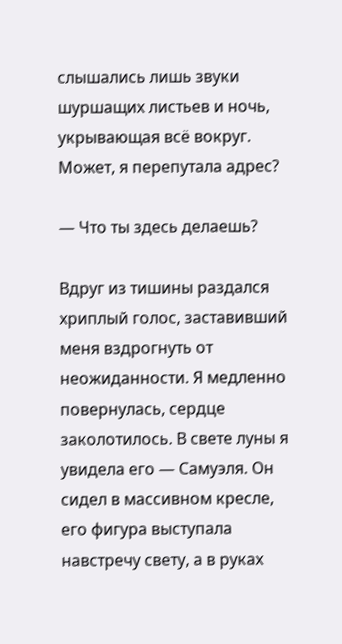слышались лишь звуки шуршащих листьев и ночь, укрывающая всё вокруг. Может, я перепутала адрес?

— Что ты здесь делаешь?

Вдруг из тишины раздался хриплый голос, заставивший меня вздрогнуть от неожиданности. Я медленно повернулась, сердце заколотилось. В свете луны я увидела его — Самуэля. Он сидел в массивном кресле, его фигура выступала навстречу свету, а в руках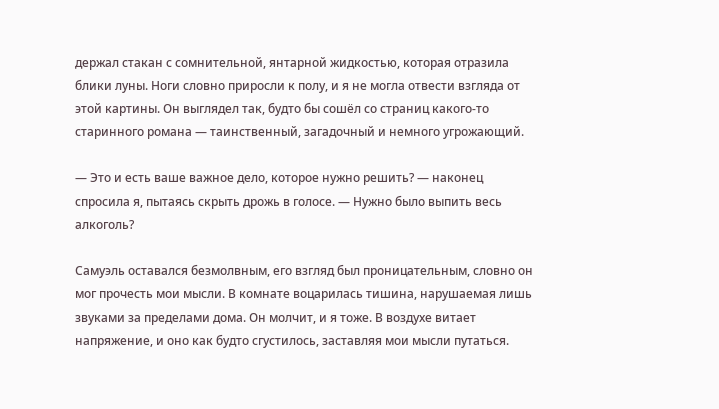держал стакан с сомнительной, янтарной жидкостью, которая отразила блики луны. Ноги словно приросли к полу, и я не могла отвести взгляда от этой картины. Он выглядел так, будто бы сошёл со страниц какого-то старинного романа — таинственный, загадочный и немного угрожающий.

— Это и есть ваше важное дело, которое нужно решить? — наконец спросила я, пытаясь скрыть дрожь в голосе. — Нужно было выпить весь алкоголь?

Самуэль оставался безмолвным, его взгляд был проницательным, словно он мог прочесть мои мысли. В комнате воцарилась тишина, нарушаемая лишь звуками за пределами дома. Он молчит, и я тоже. В воздухе витает напряжение, и оно как будто сгустилось, заставляя мои мысли путаться.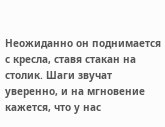Неожиданно он поднимается с кресла, ставя стакан на столик. Шаги звучат уверенно, и на мгновение кажется, что у нас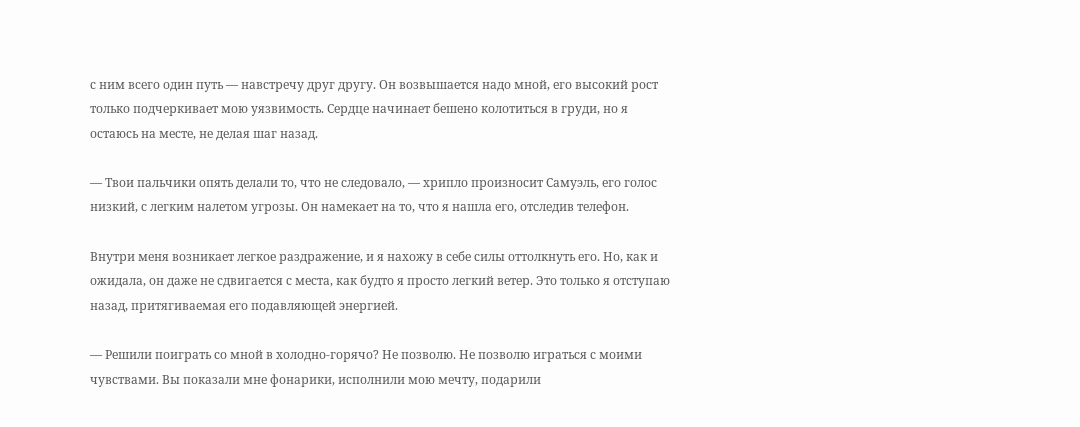с ним всего один путь — навстречу друг другу. Он возвышается надо мной, его высокий рост только подчеркивает мою уязвимость. Сердце начинает бешено колотиться в груди, но я остаюсь на месте, не делая шаг назад.

— Твои пальчики опять делали то, что не следовало, — хрипло произносит Самуэль, его голос низкий, с легким налетом угрозы. Он намекает на то, что я нашла его, отследив телефон.

Внутри меня возникает легкое раздражение, и я нахожу в себе силы оттолкнуть его. Но, как и ожидала, он даже не сдвигается с места, как будто я просто легкий ветер. Это только я отступаю назад, притягиваемая его подавляющей энергией.

— Решили поиграть со мной в холодно-горячо? Не позволю. Не позволю играться с моими чувствами. Вы показали мне фонарики, исполнили мою мечту, подарили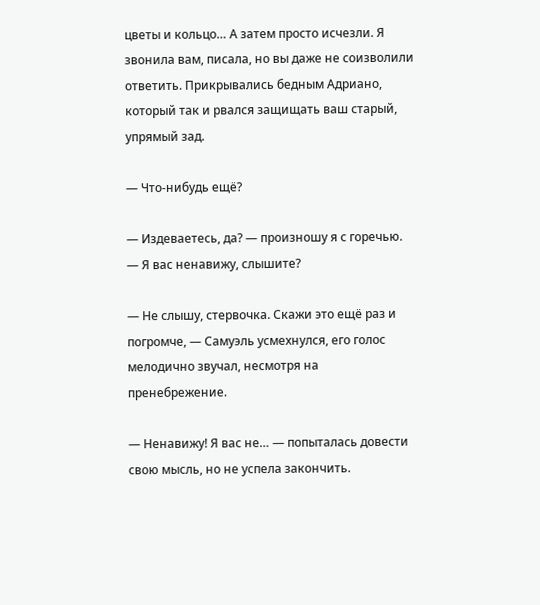цветы и кольцо… А затем просто исчезли. Я звонила вам, писала, но вы даже не соизволили ответить. Прикрывались бедным Адриано, который так и рвался защищать ваш старый, упрямый зад.

— Что-нибудь ещё?

— Издеваетесь, да? — произношу я с горечью. — Я вас ненавижу, слышите?

— Не слышу, стервочка. Скажи это ещё раз и погромче, — Самуэль усмехнулся, его голос мелодично звучал, несмотря на пренебрежение.

— Ненавижу! Я вас не… — попыталась довести свою мысль, но не успела закончить.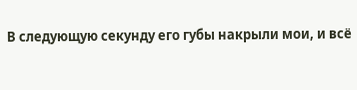В следующую секунду его губы накрыли мои, и всё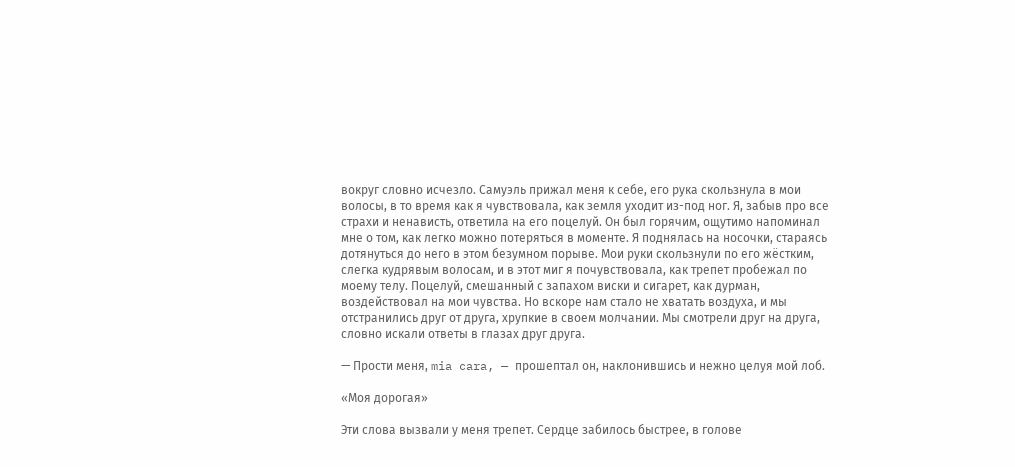вокруг словно исчезло. Самуэль прижал меня к себе, его рука скользнула в мои волосы, в то время как я чувствовала, как земля уходит из-под ног. Я, забыв про все страхи и ненависть, ответила на его поцелуй. Он был горячим, ощутимо напоминал мне о том, как легко можно потеряться в моменте. Я поднялась на носочки, стараясь дотянуться до него в этом безумном порыве. Мои руки скользнули по его жёстким, слегка кудрявым волосам, и в этот миг я почувствовала, как трепет пробежал по моему телу. Поцелуй, смешанный с запахом виски и сигарет, как дурман, воздействовал на мои чувства. Но вскоре нам стало не хватать воздуха, и мы отстранились друг от друга, хрупкие в своем молчании. Мы смотрели друг на друга, словно искали ответы в глазах друг друга.

— Прости меня, mia cara, — прошептал он, наклонившись и нежно целуя мой лоб.

«Моя дорогая»

Эти слова вызвали у меня трепет. Сердце забилось быстрее, в голове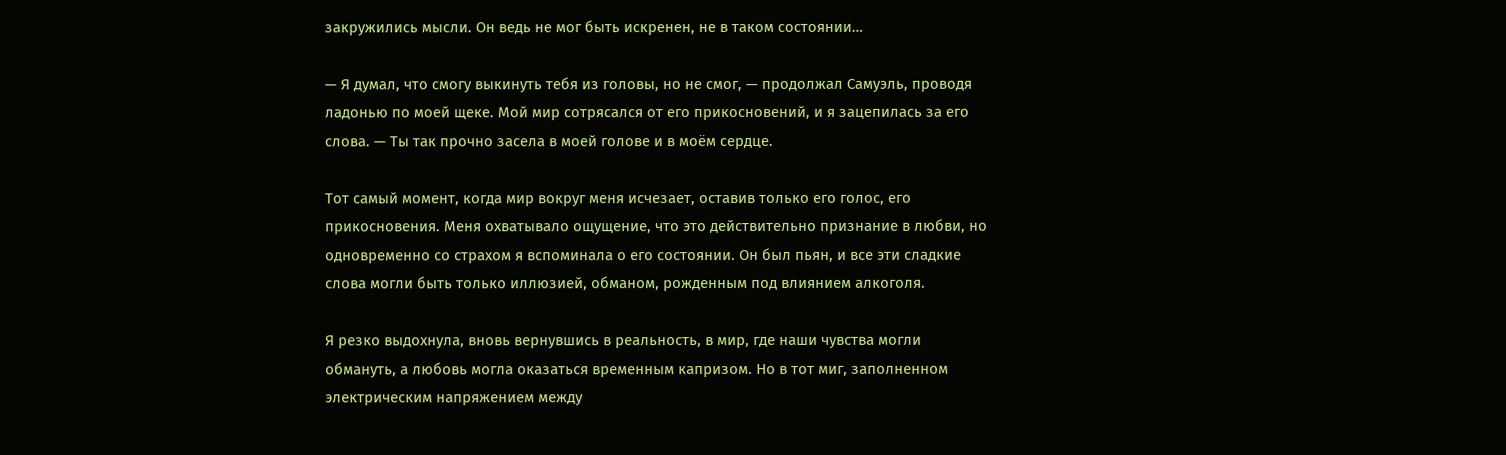закружились мысли. Он ведь не мог быть искренен, не в таком состоянии…

— Я думал, что смогу выкинуть тебя из головы, но не смог, — продолжал Самуэль, проводя ладонью по моей щеке. Мой мир сотрясался от его прикосновений, и я зацепилась за его слова. — Ты так прочно засела в моей голове и в моём сердце.

Тот самый момент, когда мир вокруг меня исчезает, оставив только его голос, его прикосновения. Меня охватывало ощущение, что это действительно признание в любви, но одновременно со страхом я вспоминала о его состоянии. Он был пьян, и все эти сладкие слова могли быть только иллюзией, обманом, рожденным под влиянием алкоголя.

Я резко выдохнула, вновь вернувшись в реальность, в мир, где наши чувства могли обмануть, а любовь могла оказаться временным капризом. Но в тот миг, заполненном электрическим напряжением между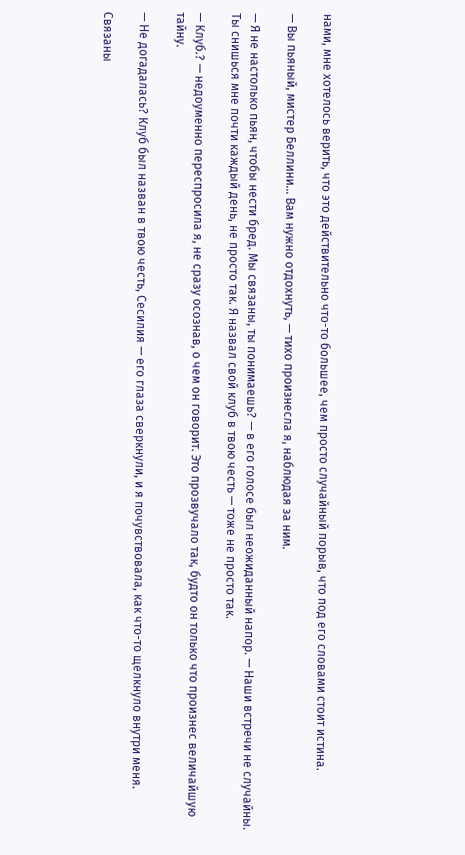нами, мне хотелось верить, что это действительно что-то большее, чем просто случайный порыв, что под его словами стоит истина.

— Вы пьяный, мистер Беллини… Вам нужно отдохнуть, — тихо произнесла я, наблюдая за ним.

— Я не настолько пьян, чтобы нести бред. Мы связаны, ты понимаешь? — в его голосе был неожиданный напор. — Наши встречи не случайны. Ты снишься мне почти каждый день, не просто так. Я назвал свой клуб в твою честь — тоже не просто так.

— Клуб.? — недоуменно переспросила я, не сразу осознав, о чем он говорит. Это прозвучало так, будто он только что произнес величайшую тайну.

— Не догадалась? Клуб был назван в твою честь, Сесилия — его глаза сверкнули, и я почувствовала, как что-то щелкнуло внутри меня.

Связаны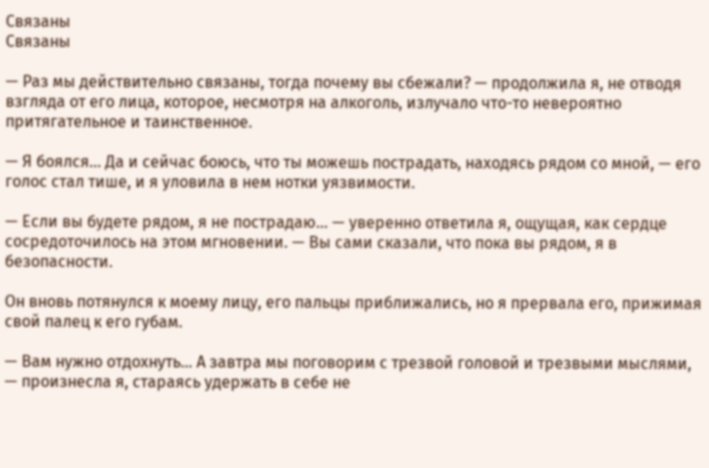Связаны
Связаны

— Раз мы действительно связаны, тогда почему вы сбежали? — продолжила я, не отводя взгляда от его лица, которое, несмотря на алкоголь, излучало что-то невероятно притягательное и таинственное.

— Я боялся… Да и сейчас боюсь, что ты можешь пострадать, находясь рядом со мной, — его голос стал тише, и я уловила в нем нотки уязвимости.

— Если вы будете рядом, я не пострадаю… — уверенно ответила я, ощущая, как сердце сосредоточилось на этом мгновении. — Вы сами сказали, что пока вы рядом, я в безопасности.

Он вновь потянулся к моему лицу, его пальцы приближались, но я прервала его, прижимая свой палец к его губам.

— Вам нужно отдохнуть… А завтра мы поговорим с трезвой головой и трезвыми мыслями, — произнесла я, стараясь удержать в себе не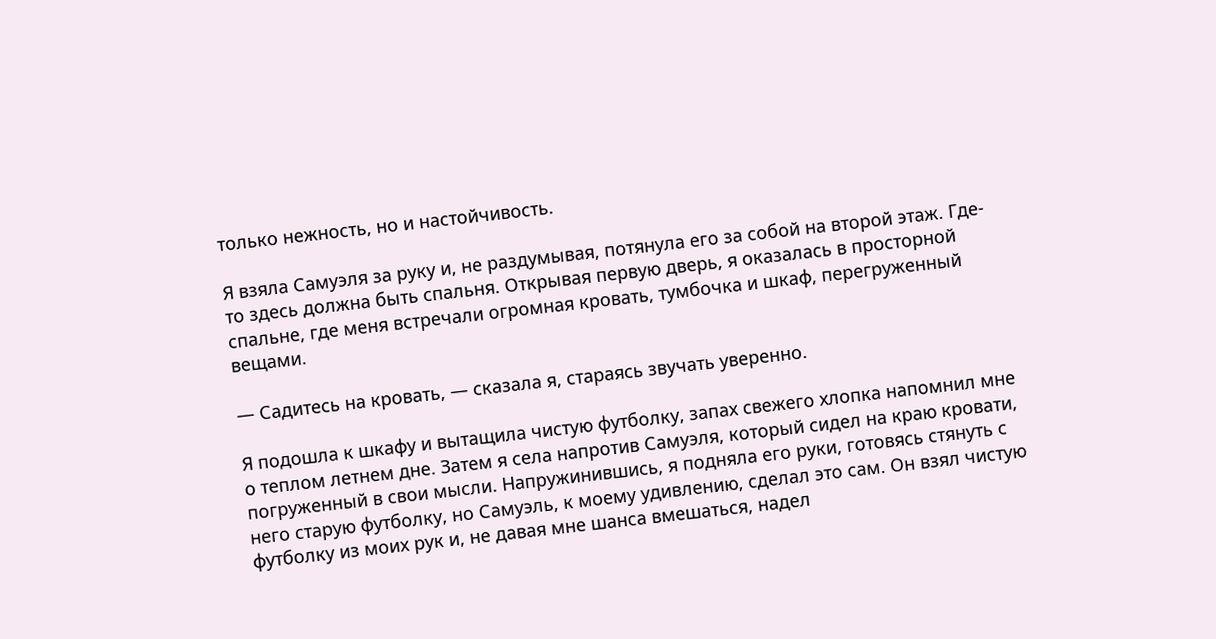только нежность, но и настойчивость.

Я взяла Самуэля за руку и, не раздумывая, потянула его за собой на второй этаж. Где-то здесь должна быть спальня. Открывая первую дверь, я оказалась в просторной спальне, где меня встречали огромная кровать, тумбочка и шкаф, перегруженный вещами.

— Садитесь на кровать, — сказала я, стараясь звучать уверенно.

Я подошла к шкафу и вытащила чистую футболку, запах свежего хлопка напомнил мне о теплом летнем дне. Затем я села напротив Самуэля, который сидел на краю кровати, погруженный в свои мысли. Напружинившись, я подняла его руки, готовясь стянуть с него старую футболку, но Самуэль, к моему удивлению, сделал это сам. Он взял чистую футболку из моих рук и, не давая мне шанса вмешаться, надел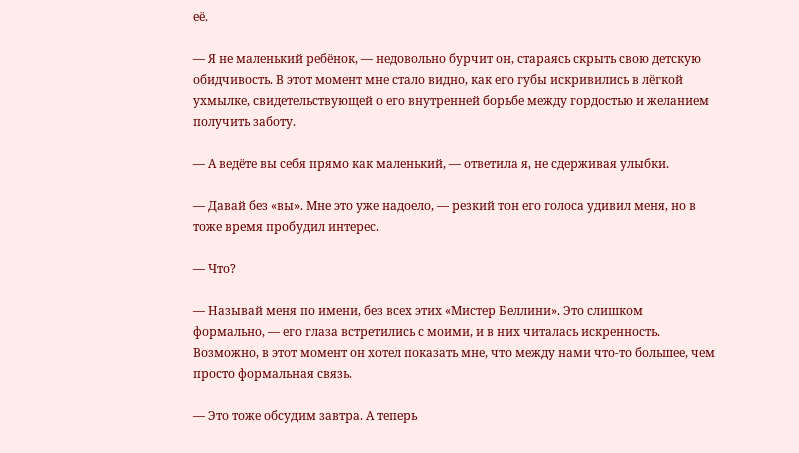её.

— Я не маленький ребёнок, — недовольно бурчит он, стараясь скрыть свою детскую обидчивость. В этот момент мне стало видно, как его губы искривились в лёгкой ухмылке, свидетельствующей о его внутренней борьбе между гордостью и желанием получить заботу.

— А ведёте вы себя прямо как маленький, — ответила я, не сдерживая улыбки.

— Давай без «вы». Мне это уже надоело, — резкий тон его голоса удивил меня, но в тоже время пробудил интерес.

— Что?

— Называй меня по имени, без всех этих «Мистер Беллини». Это слишком формально, — его глаза встретились с моими, и в них читалась искренность. Возможно, в этот момент он хотел показать мне, что между нами что-то большее, чем просто формальная связь.

— Это тоже обсудим завтра. А теперь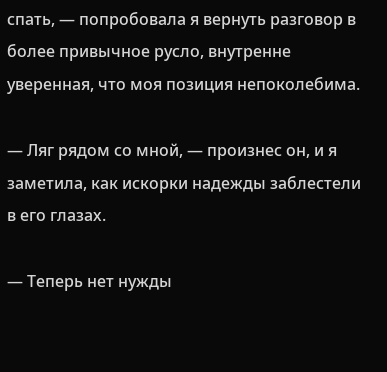спать, — попробовала я вернуть разговор в более привычное русло, внутренне уверенная, что моя позиция непоколебима.

— Ляг рядом со мной, — произнес он, и я заметила, как искорки надежды заблестели в его глазах.

— Теперь нет нужды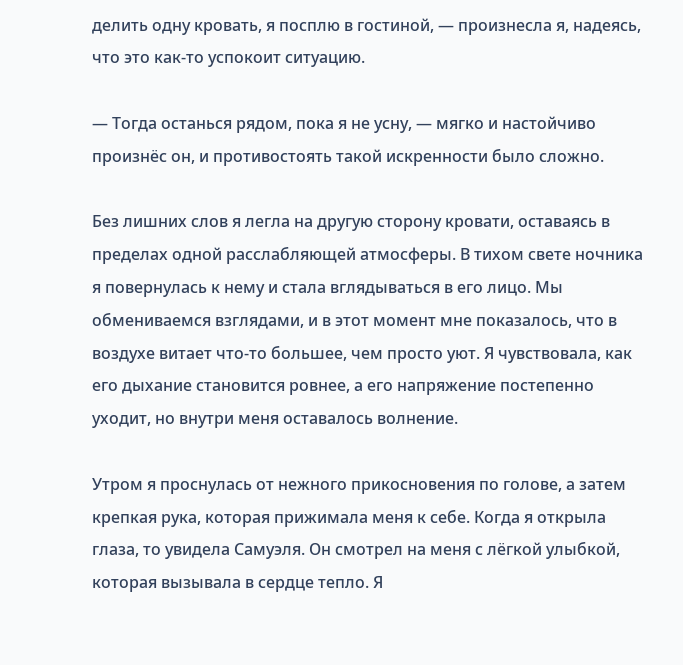делить одну кровать, я посплю в гостиной, — произнесла я, надеясь, что это как-то успокоит ситуацию.

— Тогда останься рядом, пока я не усну, — мягко и настойчиво произнёс он, и противостоять такой искренности было сложно.

Без лишних слов я легла на другую сторону кровати, оставаясь в пределах одной расслабляющей атмосферы. В тихом свете ночника я повернулась к нему и стала вглядываться в его лицо. Мы обмениваемся взглядами, и в этот момент мне показалось, что в воздухе витает что-то большее, чем просто уют. Я чувствовала, как его дыхание становится ровнее, а его напряжение постепенно уходит, но внутри меня оставалось волнение.

Утром я проснулась от нежного прикосновения по голове, а затем крепкая рука, которая прижимала меня к себе. Когда я открыла глаза, то увидела Самуэля. Он смотрел на меня с лёгкой улыбкой, которая вызывала в сердце тепло. Я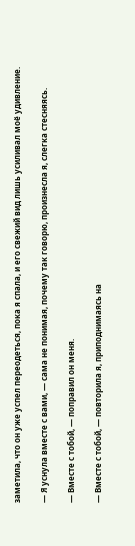заметила, что он уже успел переодеться, пока я спала, и его свежий вид лишь усиливал моё удивление.

— Я уснула вместе с вами, — сама не понимая, почему так говорю, произнесла я, слегка стесняясь.

— Вместе с тобой, — поправил он меня.

— Вместе с тобой, — повторила я, приподнимаясь на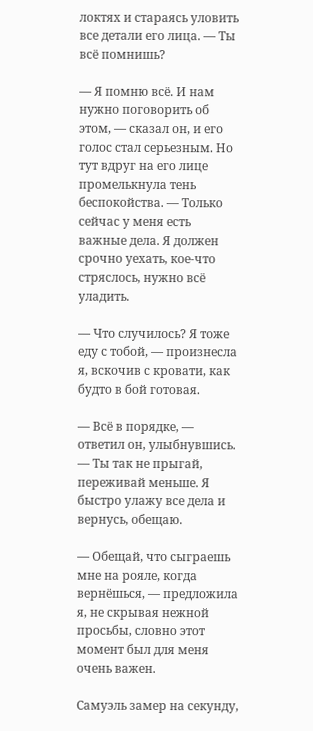локтях и стараясь уловить все детали его лица. — Ты всё помнишь?

— Я помню всё. И нам нужно поговорить об этом, — сказал он, и его голос стал серьезным. Но тут вдруг на его лице промелькнула тень беспокойства. — Только сейчас у меня есть важные дела. Я должен срочно уехать, кое-что стряслось, нужно всё уладить.

— Что случилось? Я тоже еду с тобой, — произнесла я, вскочив с кровати, как будто в бой готовая.

— Всё в порядке, — ответил он, улыбнувшись. — Ты так не прыгай, переживай меньше. Я быстро улажу все дела и вернусь, обещаю.

— Обещай, что сыграешь мне на рояле, когда вернёшься, — предложила я, не скрывая нежной просьбы, словно этот момент был для меня очень важен.

Самуэль замер на секунду,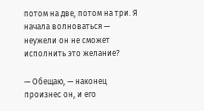потом на две, потом на три. Я начала волноваться — неужели он не сможет исполнить это желание?

— Обещаю, — наконец произнес он, и его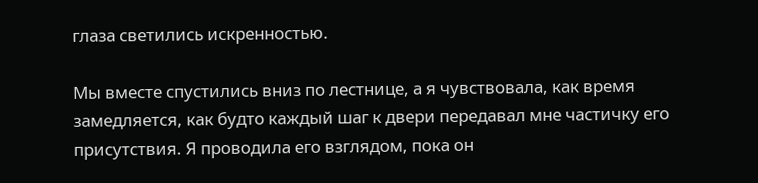глаза светились искренностью.

Мы вместе спустились вниз по лестнице, а я чувствовала, как время замедляется, как будто каждый шаг к двери передавал мне частичку его присутствия. Я проводила его взглядом, пока он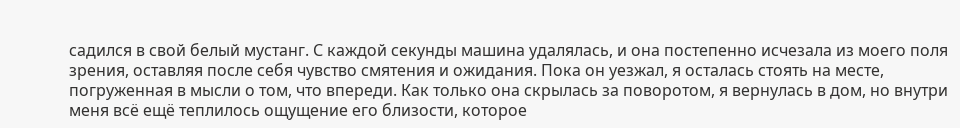садился в свой белый мустанг. С каждой секунды машина удалялась, и она постепенно исчезала из моего поля зрения, оставляя после себя чувство смятения и ожидания. Пока он уезжал, я осталась стоять на месте, погруженная в мысли о том, что впереди. Как только она скрылась за поворотом, я вернулась в дом, но внутри меня всё ещё теплилось ощущение его близости, которое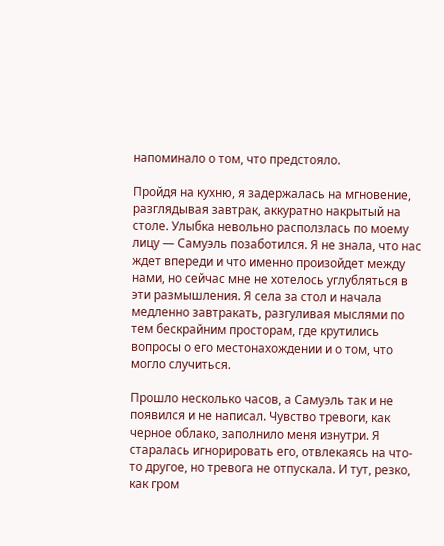напоминало о том, что предстояло.

Пройдя на кухню, я задержалась на мгновение, разглядывая завтрак, аккуратно накрытый на столе. Улыбка невольно расползлась по моему лицу — Самуэль позаботился. Я не знала, что нас ждет впереди и что именно произойдет между нами, но сейчас мне не хотелось углубляться в эти размышления. Я села за стол и начала медленно завтракать, разгуливая мыслями по тем бескрайним просторам, где крутились вопросы о его местонахождении и о том, что могло случиться.

Прошло несколько часов, а Самуэль так и не появился и не написал. Чувство тревоги, как черное облако, заполнило меня изнутри. Я старалась игнорировать его, отвлекаясь на что-то другое, но тревога не отпускала. И тут, резко, как гром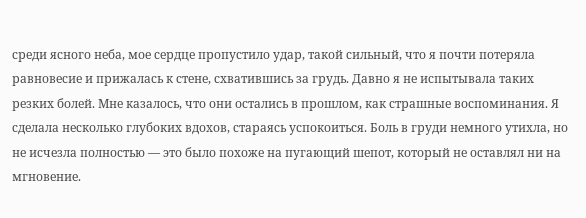среди ясного неба, мое сердце пропустило удар, такой сильный, что я почти потеряла равновесие и прижалась к стене, схватившись за грудь. Давно я не испытывала таких резких болей. Мне казалось, что они остались в прошлом, как страшные воспоминания. Я сделала несколько глубоких вдохов, стараясь успокоиться. Боль в груди немного утихла, но не исчезла полностью — это было похоже на пугающий шепот, который не оставлял ни на мгновение.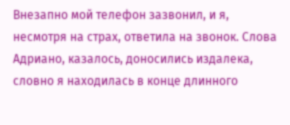Внезапно мой телефон зазвонил, и я, несмотря на страх, ответила на звонок. Слова Адриано, казалось, доносились издалека, словно я находилась в конце длинного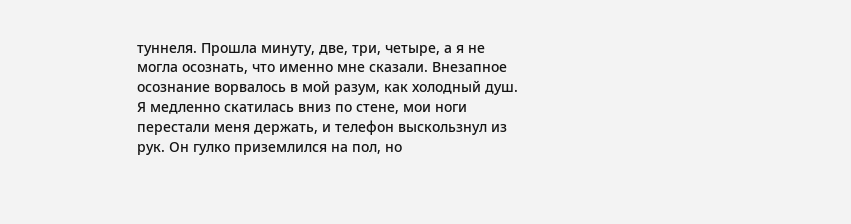туннеля. Прошла минуту, две, три, четыре, а я не могла осознать, что именно мне сказали. Внезапное осознание ворвалось в мой разум, как холодный душ. Я медленно скатилась вниз по стене, мои ноги перестали меня держать, и телефон выскользнул из рук. Он гулко приземлился на пол, но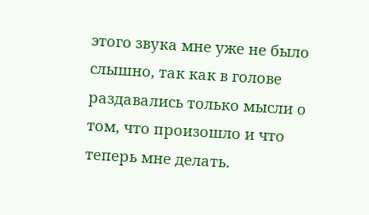этого звука мне уже не было слышно, так как в голове раздавались только мысли о том, что произошло и что теперь мне делать.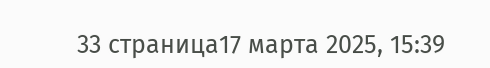33 страница17 марта 2025, 15:39